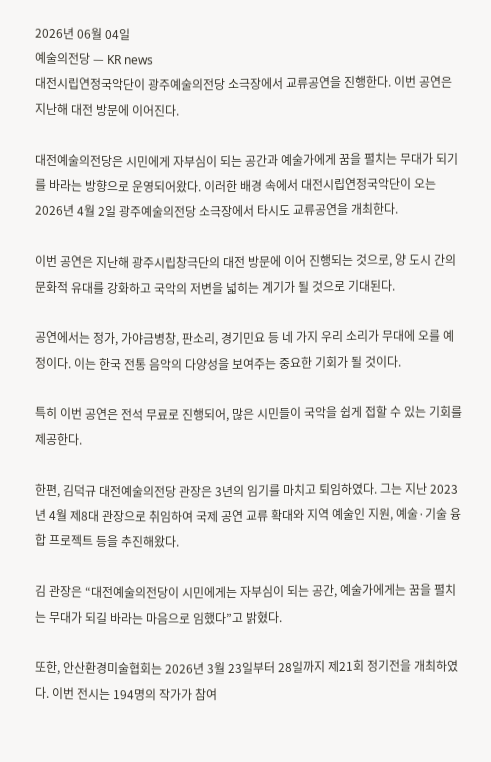2026년 06월 04일
예술의전당 — KR news
대전시립연정국악단이 광주예술의전당 소극장에서 교류공연을 진행한다. 이번 공연은 지난해 대전 방문에 이어진다.

대전예술의전당은 시민에게 자부심이 되는 공간과 예술가에게 꿈을 펼치는 무대가 되기를 바라는 방향으로 운영되어왔다. 이러한 배경 속에서 대전시립연정국악단이 오는 2026년 4월 2일 광주예술의전당 소극장에서 타시도 교류공연을 개최한다.

이번 공연은 지난해 광주시립창극단의 대전 방문에 이어 진행되는 것으로, 양 도시 간의 문화적 유대를 강화하고 국악의 저변을 넓히는 계기가 될 것으로 기대된다.

공연에서는 정가, 가야금병창, 판소리, 경기민요 등 네 가지 우리 소리가 무대에 오를 예정이다. 이는 한국 전통 음악의 다양성을 보여주는 중요한 기회가 될 것이다.

특히 이번 공연은 전석 무료로 진행되어, 많은 시민들이 국악을 쉽게 접할 수 있는 기회를 제공한다.

한편, 김덕규 대전예술의전당 관장은 3년의 임기를 마치고 퇴임하였다. 그는 지난 2023년 4월 제8대 관장으로 취임하여 국제 공연 교류 확대와 지역 예술인 지원, 예술·기술 융합 프로젝트 등을 추진해왔다.

김 관장은 “대전예술의전당이 시민에게는 자부심이 되는 공간, 예술가에게는 꿈을 펼치는 무대가 되길 바라는 마음으로 임했다”고 밝혔다.

또한, 안산환경미술협회는 2026년 3월 23일부터 28일까지 제21회 정기전을 개최하였다. 이번 전시는 194명의 작가가 참여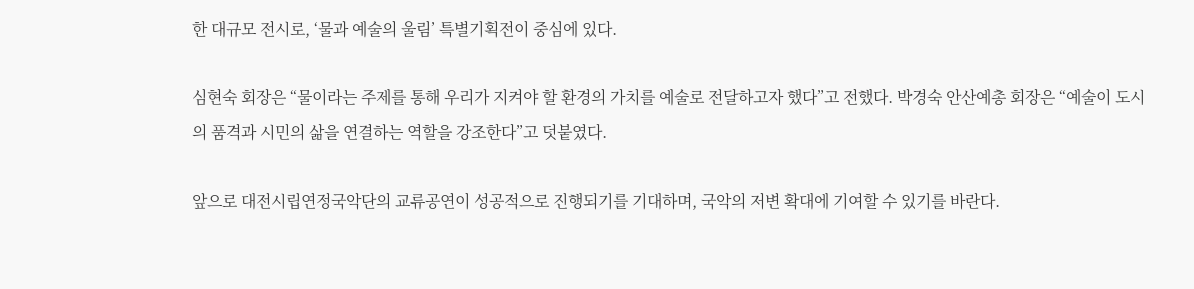한 대규모 전시로, ‘물과 예술의 울림’ 특별기획전이 중심에 있다.

심현숙 회장은 “물이라는 주제를 통해 우리가 지켜야 할 환경의 가치를 예술로 전달하고자 했다”고 전했다. 박경숙 안산예총 회장은 “예술이 도시의 품격과 시민의 삶을 연결하는 역할을 강조한다”고 덧붙였다.

앞으로 대전시립연정국악단의 교류공연이 성공적으로 진행되기를 기대하며, 국악의 저변 확대에 기여할 수 있기를 바란다.